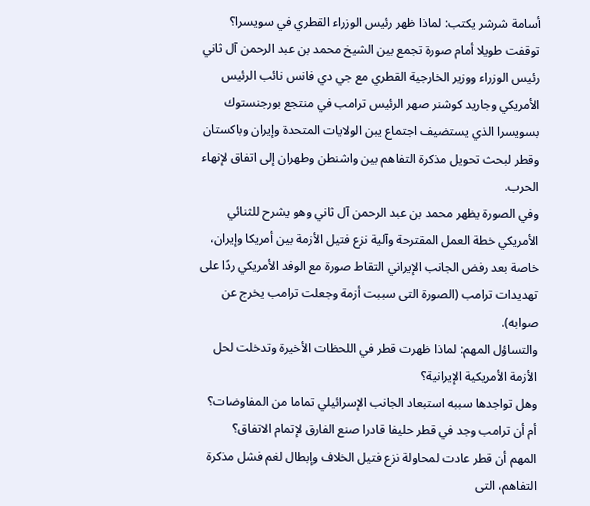أسامة شرشر يكتب: لماذا ظهر رئيس الوزراء القطري في سويسرا؟
توقفت طويلا أمام صورة تجمع بين الشيخ محمد بن عبد الرحمن آل ثاني رئيس الوزراء ووزير الخارجية القطري مع جي دي فانس نائب الرئيس الأمريكي وجاريد كوشنر صهر الرئيس ترامب في منتجع بورجنستوك بسويسرا الذي يستضيف اجتماع يبن الولايات المتحدة وإيران وباكستان وقطر لبحث تحويل مذكرة التفاهم بين واشنطن وطهران إلى اتفاق لإنهاء الحرب.
وفي الصورة يظهر محمد بن عبد الرحمن آل ثاني وهو يشرح للثنائي الأمريكي خطة العمل المقترحة وآلية نزع فتيل الأزمة بين أمريكا وإيران، خاصة بعد رفض الجانب الإيراني التقاط صورة مع الوفد الأمريكي ردًا على تهديدات ترامب (الصورة التى سببت أزمة وجعلت ترامب يخرج عن صوابه).
والتساؤل المهم: لماذا ظهرت قطر في اللحظات الأخيرة وتدخلت لحل الأزمة الأمريكية الإيرانية؟
وهل تواجدها سببه استبعاد الجانب الإسرائيلي تماما من المفاوضات؟ أم أن ترامب وجد في قطر حليفا قادرا صنع الفارق لإتمام الاتفاق؟
المهم أن قطر عادت لمحاولة نزع فتيل الخلاف وإبطال لغم فشل مذكرة التفاهم، التى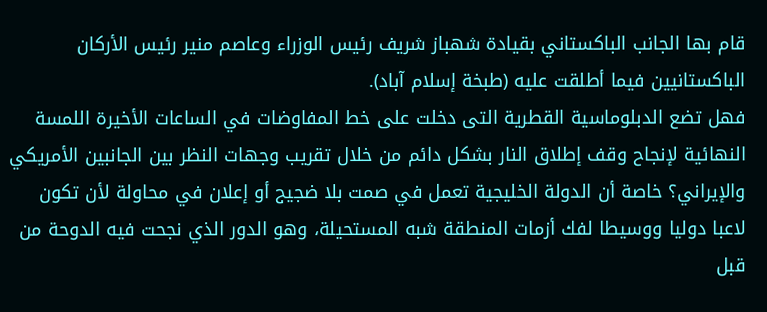قام بها الجانب الباكستاني بقيادة شهباز شريف رئيس الوزراء وعاصم منير رئيس الأركان الباكستانيين فيما أطلقت عليه (طبخة إسلام آباد).
فهل تضع الدبلوماسية القطرية التى دخلت على خط المفاوضات في الساعات الأخيرة اللمسة النهائية لإنجاح وقف إطلاق النار بشكل دائم من خلال تقريب وجهات النظر بين الجانبين الأمريكي والإيراني؟ خاصة أن الدولة الخليجية تعمل في صمت بلا ضجيج أو إعلان في محاولة لأن تكون لاعبا دوليا ووسيطا لفك أزمات المنطقة شبه المستحيلة، وهو الدور الذي نجحت فيه الدوحة من قبل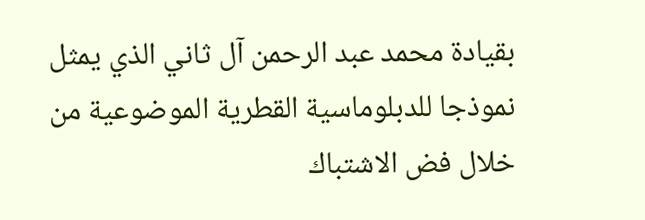بقيادة محمد عبد الرحمن آل ثاني الذي يمثل نموذجا للدبلوماسية القطرية الموضوعية من خلال فض الاشتباك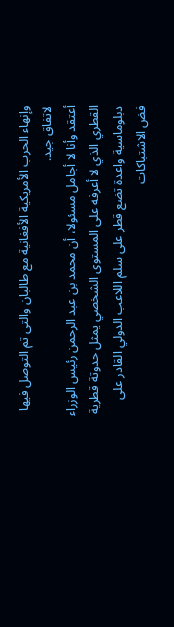وإنهاء الحرب الأمريكية الأفغانية مع طالبان والتى تم التوصل فيها لاتفاق جيد.
أعتقد وأنا لا أجامل مسئولا، أن محمد بن عبد الرحمن رئيس الوزراء القطري الذي لا أعرفه على المستوى الشخصي يمثل حدوتة قطرية دبلوماسية واعدة تضع قطر على سلم اللاعب الدولي القادر على فض الاشتباكات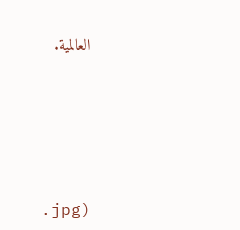العالمية.





.jpg)